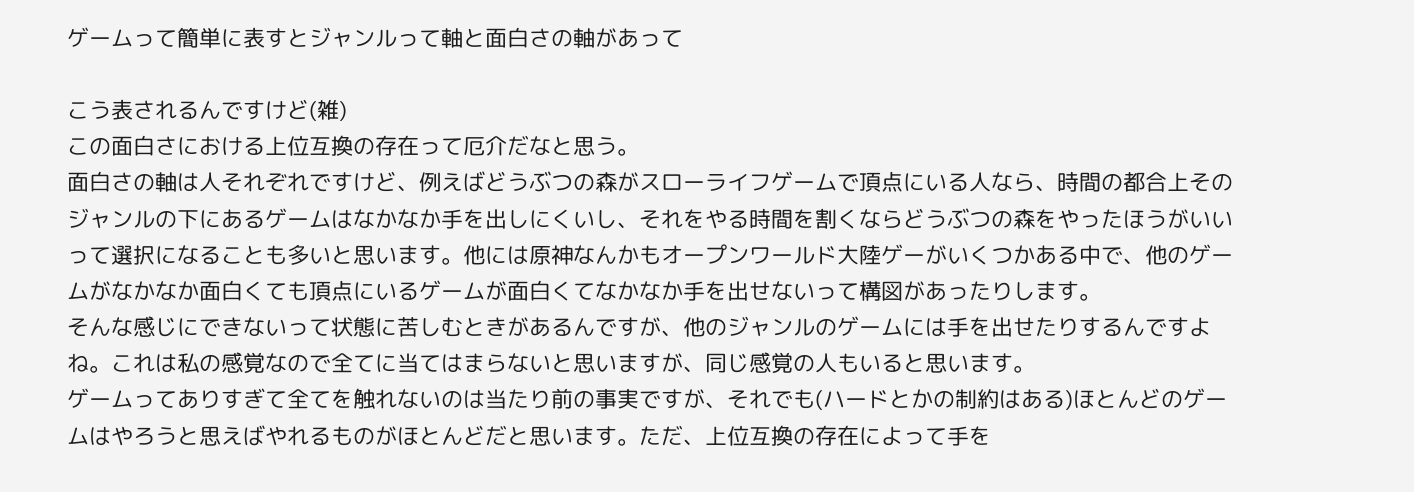ゲームって簡単に表すとジャンルって軸と面白さの軸があって

こう表されるんですけど(雑)
この面白さにおける上位互換の存在って厄介だなと思う。
面白さの軸は人それぞれですけど、例えばどうぶつの森がスローライフゲームで頂点にいる人なら、時間の都合上そのジャンルの下にあるゲームはなかなか手を出しにくいし、それをやる時間を割くならどうぶつの森をやったほうがいいって選択になることも多いと思います。他には原神なんかもオープンワールド大陸ゲーがいくつかある中で、他のゲームがなかなか面白くても頂点にいるゲームが面白くてなかなか手を出せないって構図があったりします。
そんな感じにできないって状態に苦しむときがあるんですが、他のジャンルのゲームには手を出せたりするんですよね。これは私の感覚なので全てに当てはまらないと思いますが、同じ感覚の人もいると思います。
ゲームってありすぎて全てを触れないのは当たり前の事実ですが、それでも(ハードとかの制約はある)ほとんどのゲームはやろうと思えばやれるものがほとんどだと思います。ただ、上位互換の存在によって手を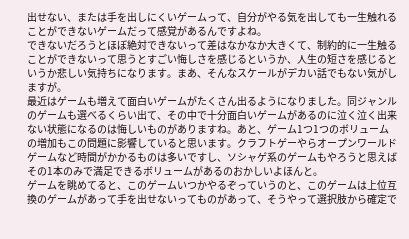出せない、または手を出しにくいゲームって、自分がやる気を出しても一生触れることができないゲームだって感覚があるんですよね。
できないだろうとほぼ絶対できないって差はなかなか大きくて、制約的に一生触ることができないって思うとすごい悔しさを感じるというか、人生の短さを感じるというか悲しい気持ちになります。まあ、そんなスケールがデカい話でもない気がしますが。
最近はゲームも増えて面白いゲームがたくさん出るようになりました。同ジャンルのゲームも選べるくらい出て、その中で十分面白いゲームがあるのに泣く泣く出来ない状態になるのは悔しいものがありますね。あと、ゲーム1つ1つのボリュームの増加もこの問題に影響していると思います。クラフトゲーやらオープンワールドゲームなど時間がかかるものは多いですし、ソシャゲ系のゲームもやろうと思えばその1本のみで満足できるボリュームがあるのおかしいよほんと。
ゲームを眺めてると、このゲームいつかやるぞっていうのと、このゲームは上位互換のゲームがあって手を出せないってものがあって、そうやって選択肢から確定で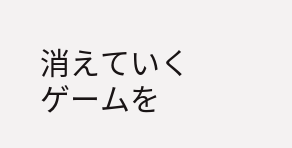消えていくゲームを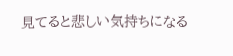見てると悲しい気持ちになる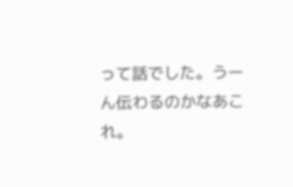って話でした。うーん伝わるのかなあこれ。